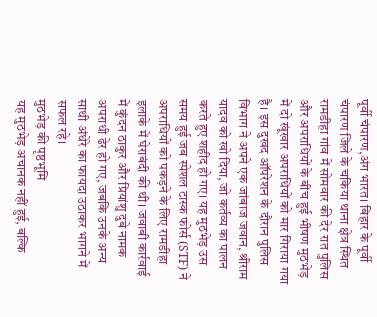पूर्वी चंपारण,अंग भारत। बिहार के पूर्वी चंपारण जिले के चकिया थाना क्षेत्र स्थित रामडीहा गांव में सोमवार की देर रात पुलिस और अपराधियों के बीच हुई भीषण मुठभेड़ में दो खूंखार अपराधियों को मार गिराया गया है। इस दुखद ऑपरेशन के दौरान पुलिस विभाग ने अपने एक जांबाज जवान, श्रीराम यादव को खो दिया, जो कर्तव्य का पालन करते हुए शहीद हो गए। यह मुठभेड़ उस समय हुई जब स्पेशल टास्क फोर्स (STF) ने अपराधियों को पकड़ने के लिए रामडीहा इलाके में घेराबंदी की थी। जवाबी कार्रवाई में कुंदन ठाकुर और प्रियांशु दुबे नामक अपराधी ढेर हो गए, जबकि उनके अन्य साथी अंधेरे का फायदा उठाकर भागने में सफल रहे।
मुठभेड़ की पृष्ठभूमि
यह मुठभेड़ अचानक नहीं हुई, बल्कि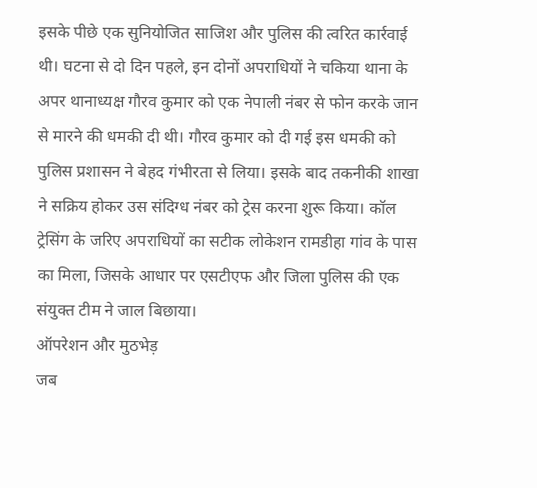इसके पीछे एक सुनियोजित साजिश और पुलिस की त्वरित कार्रवाई थी। घटना से दो दिन पहले, इन दोनों अपराधियों ने चकिया थाना के अपर थानाध्यक्ष गौरव कुमार को एक नेपाली नंबर से फोन करके जान से मारने की धमकी दी थी। गौरव कुमार को दी गई इस धमकी को पुलिस प्रशासन ने बेहद गंभीरता से लिया। इसके बाद तकनीकी शाखा ने सक्रिय होकर उस संदिग्ध नंबर को ट्रेस करना शुरू किया। कॉल ट्रेसिंग के जरिए अपराधियों का सटीक लोकेशन रामडीहा गांव के पास का मिला, जिसके आधार पर एसटीएफ और जिला पुलिस की एक संयुक्त टीम ने जाल बिछाया।
ऑपरेशन और मुठभेड़
जब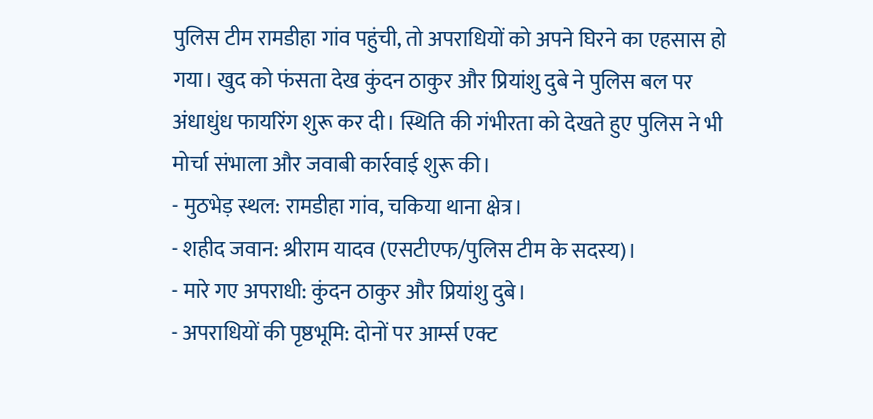पुलिस टीम रामडीहा गांव पहुंची, तो अपराधियों को अपने घिरने का एहसास हो गया। खुद को फंसता देख कुंदन ठाकुर और प्रियांशु दुबे ने पुलिस बल पर अंधाधुंध फायरिंग शुरू कर दी। स्थिति की गंभीरता को देखते हुए पुलिस ने भी मोर्चा संभाला और जवाबी कार्रवाई शुरू की।
- मुठभेड़ स्थल: रामडीहा गांव, चकिया थाना क्षेत्र।
- शहीद जवान: श्रीराम यादव (एसटीएफ/पुलिस टीम के सदस्य)।
- मारे गए अपराधी: कुंदन ठाकुर और प्रियांशु दुबे।
- अपराधियों की पृष्ठभूमि: दोनों पर आर्म्स एक्ट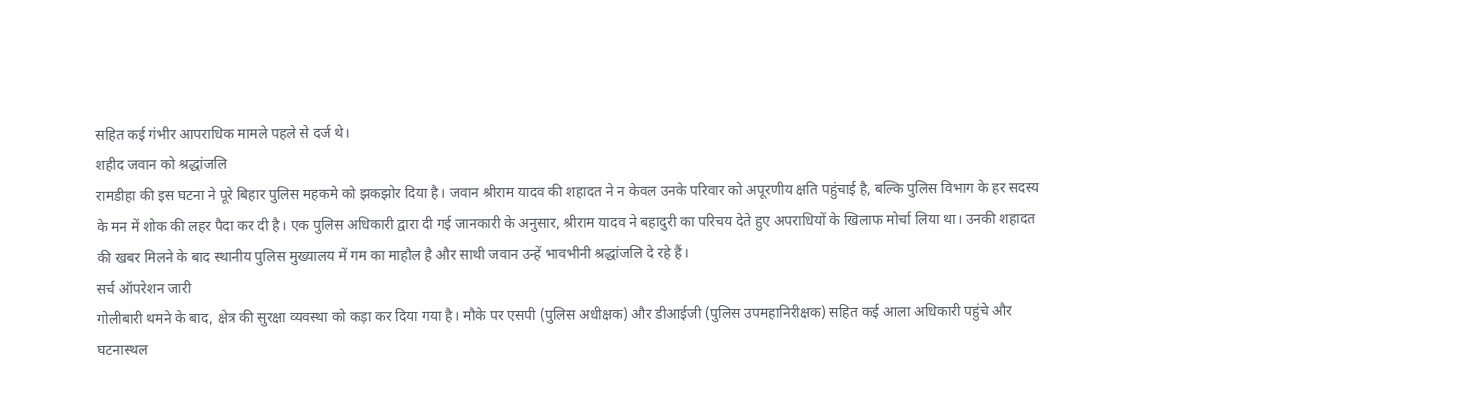सहित कई गंभीर आपराधिक मामले पहले से दर्ज थे।
शहीद जवान को श्रद्धांजलि
रामडीहा की इस घटना ने पूरे बिहार पुलिस महकमे को झकझोर दिया है। जवान श्रीराम यादव की शहादत ने न केवल उनके परिवार को अपूरणीय क्षति पहुंचाई है, बल्कि पुलिस विभाग के हर सदस्य के मन में शोक की लहर पैदा कर दी है। एक पुलिस अधिकारी द्वारा दी गई जानकारी के अनुसार, श्रीराम यादव ने बहादुरी का परिचय देते हुए अपराधियों के खिलाफ मोर्चा लिया था। उनकी शहादत की खबर मिलने के बाद स्थानीय पुलिस मुख्यालय में गम का माहौल है और साथी जवान उन्हें भावभीनी श्रद्धांजलि दे रहे हैं।
सर्च ऑपरेशन जारी
गोलीबारी थमने के बाद, क्षेत्र की सुरक्षा व्यवस्था को कड़ा कर दिया गया है। मौके पर एसपी (पुलिस अधीक्षक) और डीआईजी (पुलिस उपमहानिरीक्षक) सहित कई आला अधिकारी पहुंचे और घटनास्थल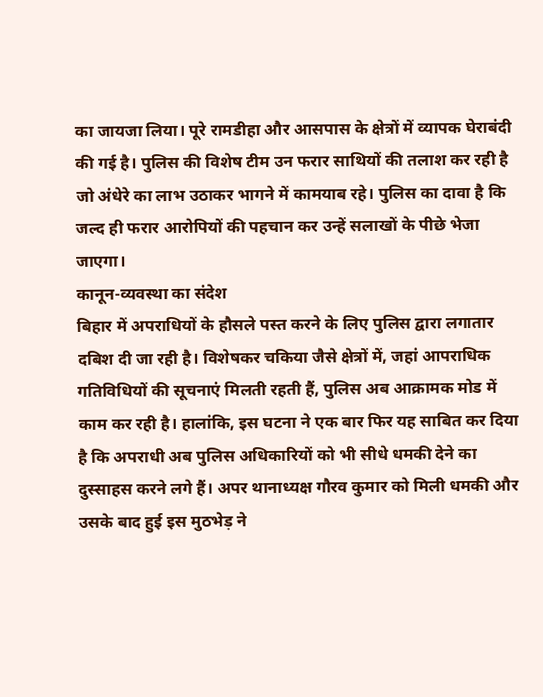का जायजा लिया। पूरे रामडीहा और आसपास के क्षेत्रों में व्यापक घेराबंदी की गई है। पुलिस की विशेष टीम उन फरार साथियों की तलाश कर रही है जो अंधेरे का लाभ उठाकर भागने में कामयाब रहे। पुलिस का दावा है कि जल्द ही फरार आरोपियों की पहचान कर उन्हें सलाखों के पीछे भेजा जाएगा।
कानून-व्यवस्था का संदेश
बिहार में अपराधियों के हौसले पस्त करने के लिए पुलिस द्वारा लगातार दबिश दी जा रही है। विशेषकर चकिया जैसे क्षेत्रों में, जहां आपराधिक गतिविधियों की सूचनाएं मिलती रहती हैं, पुलिस अब आक्रामक मोड में काम कर रही है। हालांकि, इस घटना ने एक बार फिर यह साबित कर दिया है कि अपराधी अब पुलिस अधिकारियों को भी सीधे धमकी देने का दुस्साहस करने लगे हैं। अपर थानाध्यक्ष गौरव कुमार को मिली धमकी और उसके बाद हुई इस मुठभेड़ ने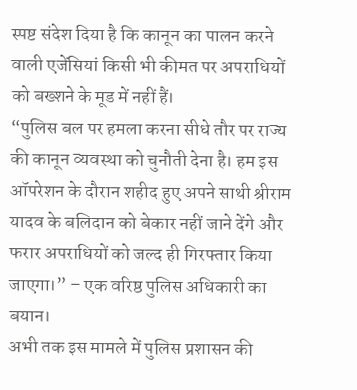स्पष्ट संदेश दिया है कि कानून का पालन करने वाली एजेंसियां किसी भी कीमत पर अपराधियों को बख्शने के मूड में नहीं हैं।
“पुलिस बल पर हमला करना सीधे तौर पर राज्य की कानून व्यवस्था को चुनौती देना है। हम इस ऑपरेशन के दौरान शहीद हुए अपने साथी श्रीराम यादव के बलिदान को बेकार नहीं जाने देंगे और फरार अपराधियों को जल्द ही गिरफ्तार किया जाएगा।” – एक वरिष्ठ पुलिस अधिकारी का बयान।
अभी तक इस मामले में पुलिस प्रशासन की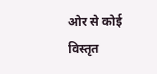ओर से कोई विस्तृत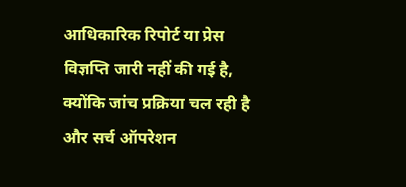आधिकारिक रिपोर्ट या प्रेस विज्ञप्ति जारी नहीं की गई है, क्योंकि जांच प्रक्रिया चल रही है और सर्च ऑपरेशन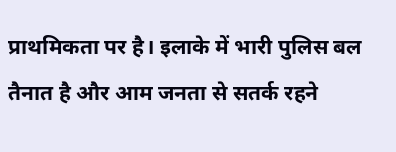प्राथमिकता पर है। इलाके में भारी पुलिस बल तैनात है और आम जनता से सतर्क रहने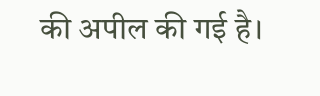की अपील की गई है।